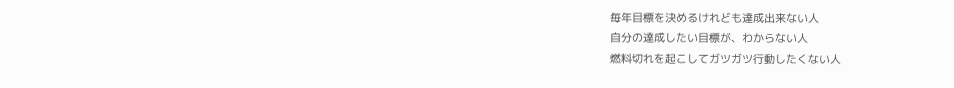毎年目標を決めるけれども達成出来ない人
自分の達成したい目標が、わからない人
燃料切れを起こしてガツガツ行動したくない人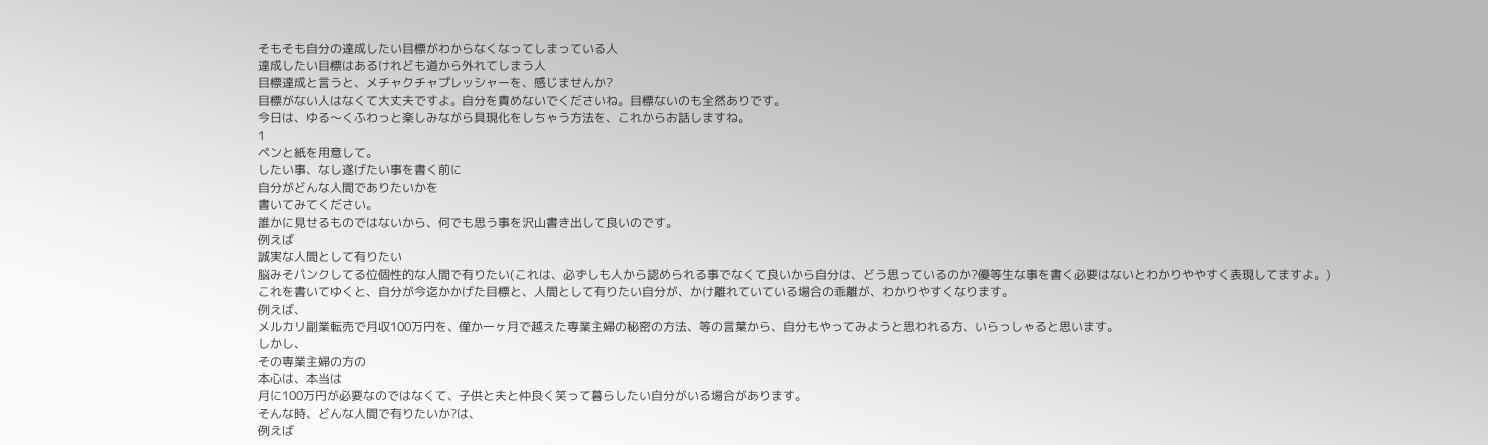そもそも自分の達成したい目標がわからなくなってしまっている人
達成したい目標はあるけれども道から外れてしまう人
目標達成と言うと、メチャクチャプレッシャーを、感じませんか?
目標がない人はなくて大丈夫ですよ。自分を責めないでくださいね。目標ないのも全然ありです。
今日は、ゆる〜くふわっと楽しみながら具現化をしちゃう方法を、これからお話しますね。
1
ペンと紙を用意して。
したい事、なし遂げたい事を書く前に
自分がどんな人間でありたいかを
書いてみてください。
誰かに見せるものではないから、何でも思う事を沢山書き出して良いのです。
例えば
誠実な人間として有りたい
脳みそパンクしてる位個性的な人間で有りたい(これは、必ずしも人から認められる事でなくて良いから自分は、どう思っているのか?優等生な事を書く必要はないとわかりややすく表現してますよ。)
これを書いてゆくと、自分が今迄かかげた目標と、人間として有りたい自分が、かけ離れていている場合の乖離が、わかりやすくなります。
例えば、
メルカリ副業転売で月収100万円を、僅か一ヶ月で越えた専業主婦の秘密の方法、等の言葉から、自分もやってみようと思われる方、いらっしゃると思います。
しかし、
その専業主婦の方の
本心は、本当は
月に100万円が必要なのではなくて、子供と夫と仲良く笑って暮らしたい自分がいる場合があります。
そんな時、どんな人間で有りたいか?は、
例えば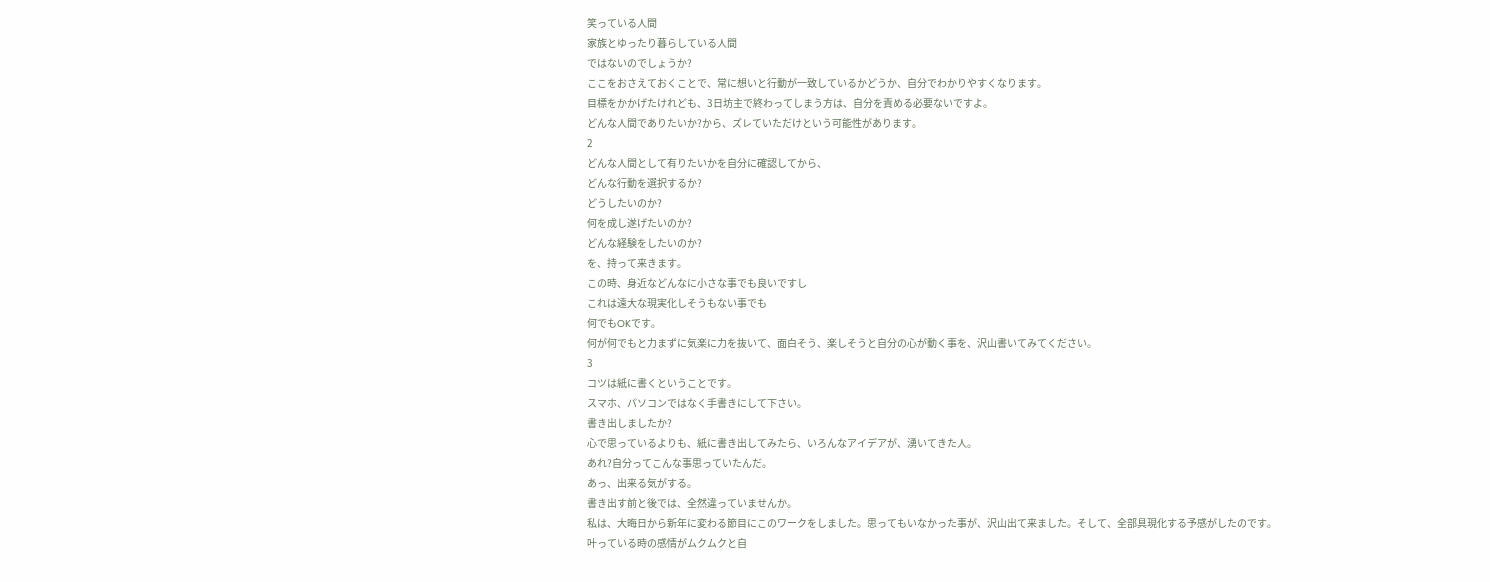笑っている人間
家族とゆったり暮らしている人間
ではないのでしょうか?
ここをおさえておくことで、常に想いと行動が一致しているかどうか、自分でわかりやすくなります。
目標をかかげたけれども、3日坊主で終わってしまう方は、自分を責める必要ないですよ。
どんな人間でありたいか?から、ズレていただけという可能性があります。
2
どんな人間として有りたいかを自分に確認してから、
どんな行動を選択するか?
どうしたいのか?
何を成し遂げたいのか?
どんな経験をしたいのか?
を、持って来きます。
この時、身近などんなに小さな事でも良いですし
これは遠大な現実化しそうもない事でも
何でもOKです。
何が何でもと力まずに気楽に力を抜いて、面白そう、楽しそうと自分の心が動く事を、沢山書いてみてください。
3
コツは紙に書くということです。
スマホ、パソコンではなく手書きにして下さい。
書き出しましたか?
心で思っているよりも、紙に書き出してみたら、いろんなアイデアが、湧いてきた人。
あれ?自分ってこんな事思っていたんだ。
あっ、出来る気がする。
書き出す前と後では、全然違っていませんか。
私は、大晦日から新年に変わる節目にこのワークをしました。思ってもいなかった事が、沢山出て来ました。そして、全部具現化する予感がしたのです。
叶っている時の感情がムクムクと自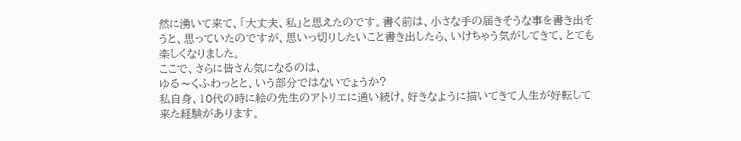然に湧いて来て、「大丈夫、私」と思えたのです。書く前は、小さな手の届きそうな事を書き出そうと、思っていたのですが、思いっ切りしたいこと書き出したら、いけちゃう気がしてきて、とても楽しくなりました。
ここで、さらに皆さん気になるのは、
ゆる〜くふわっとと、いう部分ではないでょうか?
私自身、10代の時に絵の先生のアトリエに通い続け、好きなように描いてきて人生が好転して来た経験があります。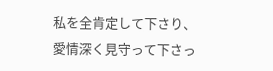私を全肯定して下さり、愛情深く見守って下さっ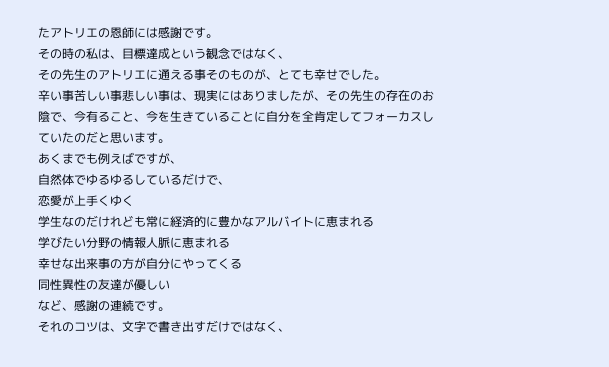たアトリエの恩師には感謝です。
その時の私は、目標達成という観念ではなく、
その先生のアトリエに通える事そのものが、とても幸せでした。
辛い事苦しい事悲しい事は、現実にはありましたが、その先生の存在のお陰で、今有ること、今を生きていることに自分を全肯定してフォーカスしていたのだと思います。
あくまでも例えばですが、
自然体でゆるゆるしているだけで、
恋愛が上手くゆく
学生なのだけれども常に経済的に豊かなアルバイトに恵まれる
学びたい分野の情報人脈に恵まれる
幸せな出来事の方が自分にやってくる
同性異性の友達が優しい
など、感謝の連続です。
それのコツは、文字で書き出すだけではなく、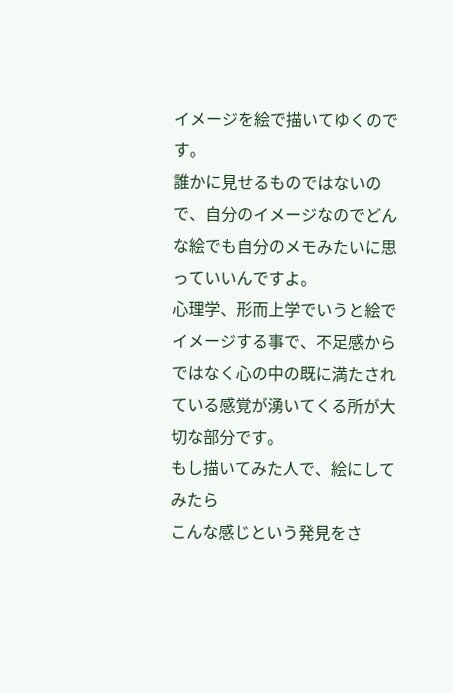イメージを絵で描いてゆくのです。
誰かに見せるものではないので、自分のイメージなのでどんな絵でも自分のメモみたいに思っていいんですよ。
心理学、形而上学でいうと絵でイメージする事で、不足感からではなく心の中の既に満たされている感覚が湧いてくる所が大切な部分です。
もし描いてみた人で、絵にしてみたら
こんな感じという発見をさ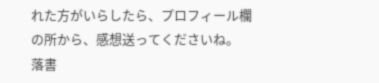れた方がいらしたら、プロフィール欄の所から、感想送ってくださいね。
落書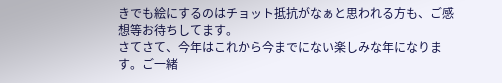きでも絵にするのはチョット抵抗がなぁと思われる方も、ご感想等お待ちしてます。
さてさて、今年はこれから今までにない楽しみな年になります。ご一緒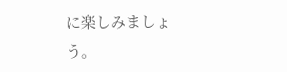に楽しみましょう。